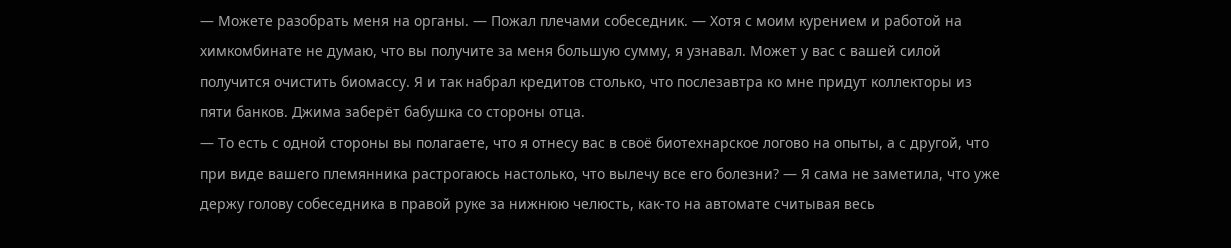— Можете разобрать меня на органы. — Пожал плечами собеседник. — Хотя с моим курением и работой на химкомбинате не думаю, что вы получите за меня большую сумму, я узнавал. Может у вас с вашей силой получится очистить биомассу. Я и так набрал кредитов столько, что послезавтра ко мне придут коллекторы из пяти банков. Джима заберёт бабушка со стороны отца.
— То есть с одной стороны вы полагаете, что я отнесу вас в своё биотехнарское логово на опыты, а с другой, что при виде вашего племянника растрогаюсь настолько, что вылечу все его болезни? — Я сама не заметила, что уже держу голову собеседника в правой руке за нижнюю челюсть, как-то на автомате считывая весь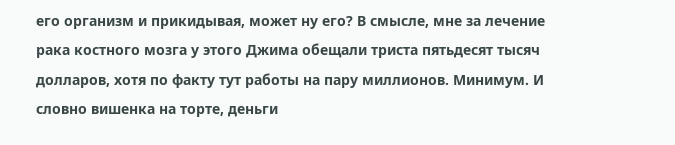его организм и прикидывая, может ну его? В смысле, мне за лечение рака костного мозга у этого Джима обещали триста пятьдесят тысяч долларов, хотя по факту тут работы на пару миллионов. Минимум. И словно вишенка на торте, деньги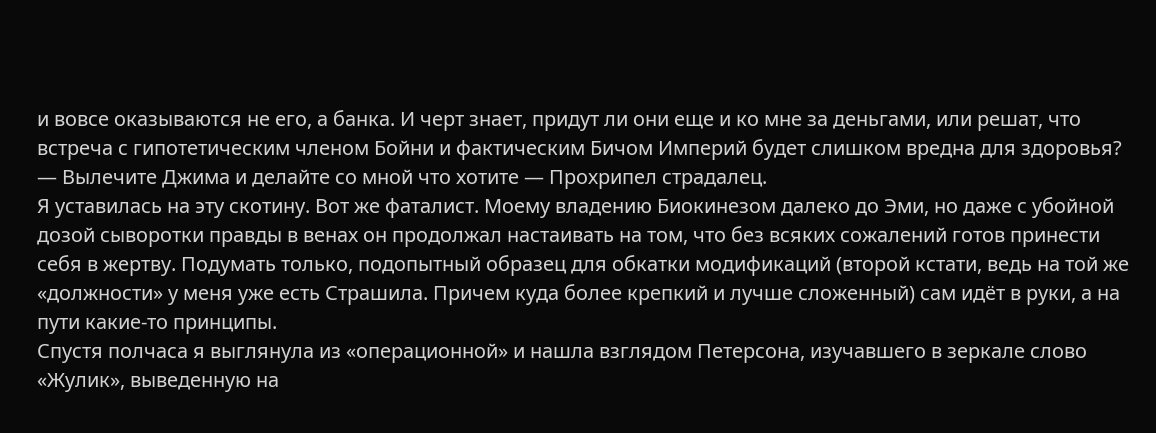и вовсе оказываются не его, а банка. И черт знает, придут ли они еще и ко мне за деньгами, или решат, что встреча с гипотетическим членом Бойни и фактическим Бичом Империй будет слишком вредна для здоровья?
— Вылечите Джима и делайте со мной что хотите — Прохрипел страдалец.
Я уставилась на эту скотину. Вот же фаталист. Моему владению Биокинезом далеко до Эми, но даже с убойной дозой сыворотки правды в венах он продолжал настаивать на том, что без всяких сожалений готов принести себя в жертву. Подумать только, подопытный образец для обкатки модификаций (второй кстати, ведь на той же «должности» у меня уже есть Страшила. Причем куда более крепкий и лучше сложенный) сам идёт в руки, а на пути какие-то принципы.
Спустя полчаса я выглянула из «операционной» и нашла взглядом Петерсона, изучавшего в зеркале слово «Жулик», выведенную на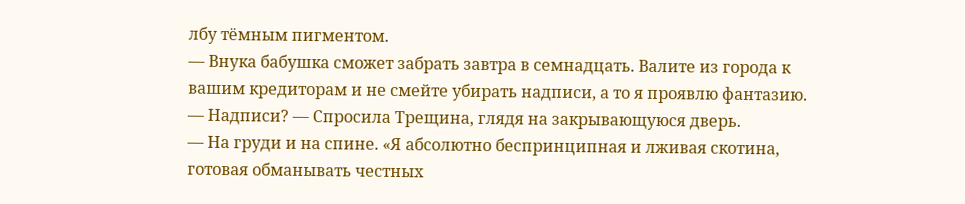лбу тёмным пигментом.
— Внука бабушка сможет забрать завтра в семнадцать. Валите из города к вашим кредиторам и не смейте убирать надписи, а то я проявлю фантазию.
— Надписи? — Спросила Трещина, глядя на закрывающуюся дверь.
— На груди и на спине. «Я абсолютно беспринципная и лживая скотина, готовая обманывать честных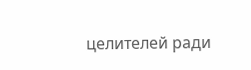целителей ради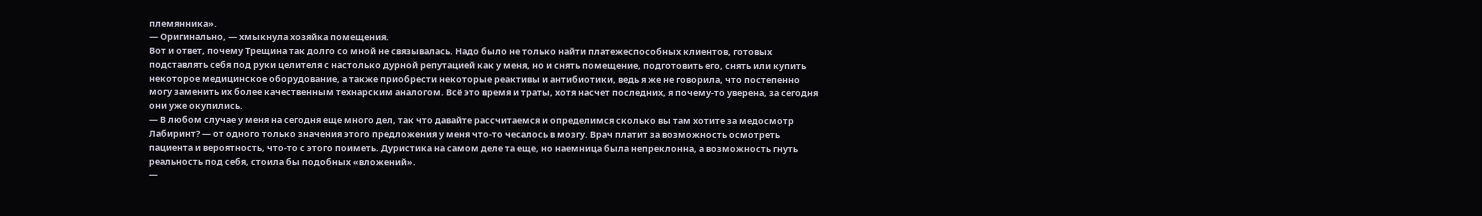племянника».
— Оригинально, — хмыкнула хозяйка помещения.
Вот и ответ, почему Трещина так долго со мной не связывалась. Надо было не только найти платежеспособных клиентов, готовых подставлять себя под руки целителя с настолько дурной репутацией как у меня, но и снять помещение, подготовить его, снять или купить некоторое медицинское оборудование, а также приобрести некоторые реактивы и антибиотики, ведь я же не говорила, что постепенно могу заменить их более качественным технарским аналогом. Всё это время и траты, хотя насчет последних, я почему-то уверена, за сегодня они уже окупились.
— В любом случае у меня на сегодня еще много дел, так что давайте рассчитаемся и определимся сколько вы там хотите за медосмотр Лабиринт? — от одного только значения этого предложения у меня что-то чесалось в мозгу. Врач платит за возможность осмотреть пациента и вероятность, что-то с этого поиметь. Дуристика на самом деле та еще, но наемница была непреклонна, а возможность гнуть реальность под себя, стоила бы подобных «вложений».
—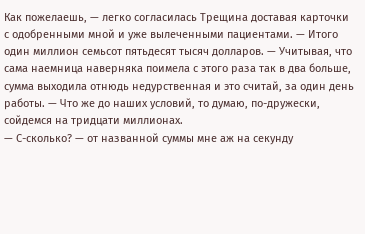Как пожелаешь, — легко согласилась Трещина доставая карточки с одобренными мной и уже вылеченными пациентами. — Итого один миллион семьсот пятьдесят тысяч долларов. — Учитывая, что сама наемница наверняка поимела с этого раза так в два больше, сумма выходила отнюдь недурственная и это считай, за один день работы. — Что же до наших условий, то думаю, по-дружески, сойдемся на тридцати миллионах.
— С-сколько? — от названной суммы мне аж на секунду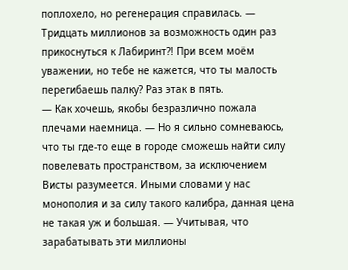поплохело, но регенерация справилась. — Тридцать миллионов за возможность один раз прикоснуться к Лабиринт?! При всем моём уважении, но тебе не кажется, что ты малость перегибаешь палку? Раз этак в пять.
— Как хочешь, якобы безразлично пожала плечами наемница. — Но я сильно сомневаюсь, что ты где-то еще в городе сможешь найти силу повелевать пространством, за исключением Висты разумеется. Иными словами у нас монополия и за силу такого калибра, данная цена не такая уж и большая. — Учитывая, что зарабатывать эти миллионы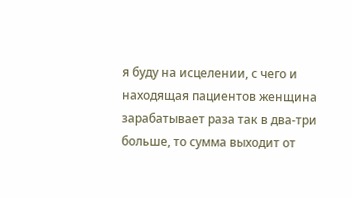я буду на исцелении, с чего и находящая пациентов женщина зарабатывает раза так в два-три больше, то сумма выходит от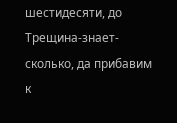шестидесяти, до Трещина-знает-сколько, да прибавим к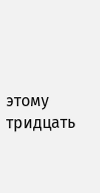этому тридцать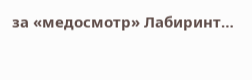за «медосмотр» Лабиринт…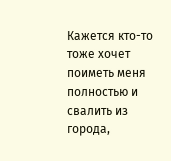Кажется кто-то тоже хочет поиметь меня полностью и свалить из города,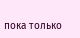пока только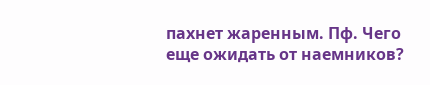пахнет жаренным. Пф. Чего еще ожидать от наемников?